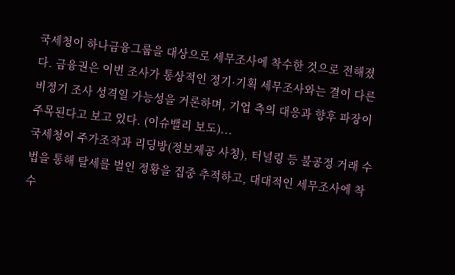국세청이 하나금융그룹을 대상으로 세무조사에 착수한 것으로 전해졌다. 금융권은 이번 조사가 통상적인 정기·기획 세무조사와는 결이 다른 비정기 조사 성격일 가능성을 거론하며, 기업 측의 대응과 향후 파장이 주목된다고 보고 있다. (이슈밸리 보도)...
국세청이 주가조작과 리딩방(정보제공 사칭), 터널링 등 불공정 거래 수법을 통해 탈세를 벌인 정황을 집중 추적하고, 대대적인 세무조사에 착수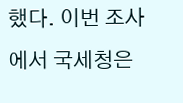했다. 이번 조사에서 국세청은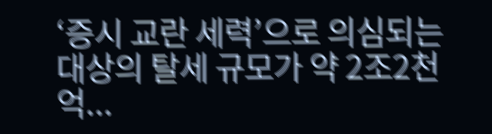‘증시 교란 세력’으로 의심되는 대상의 탈세 규모가 약 2조2천억...